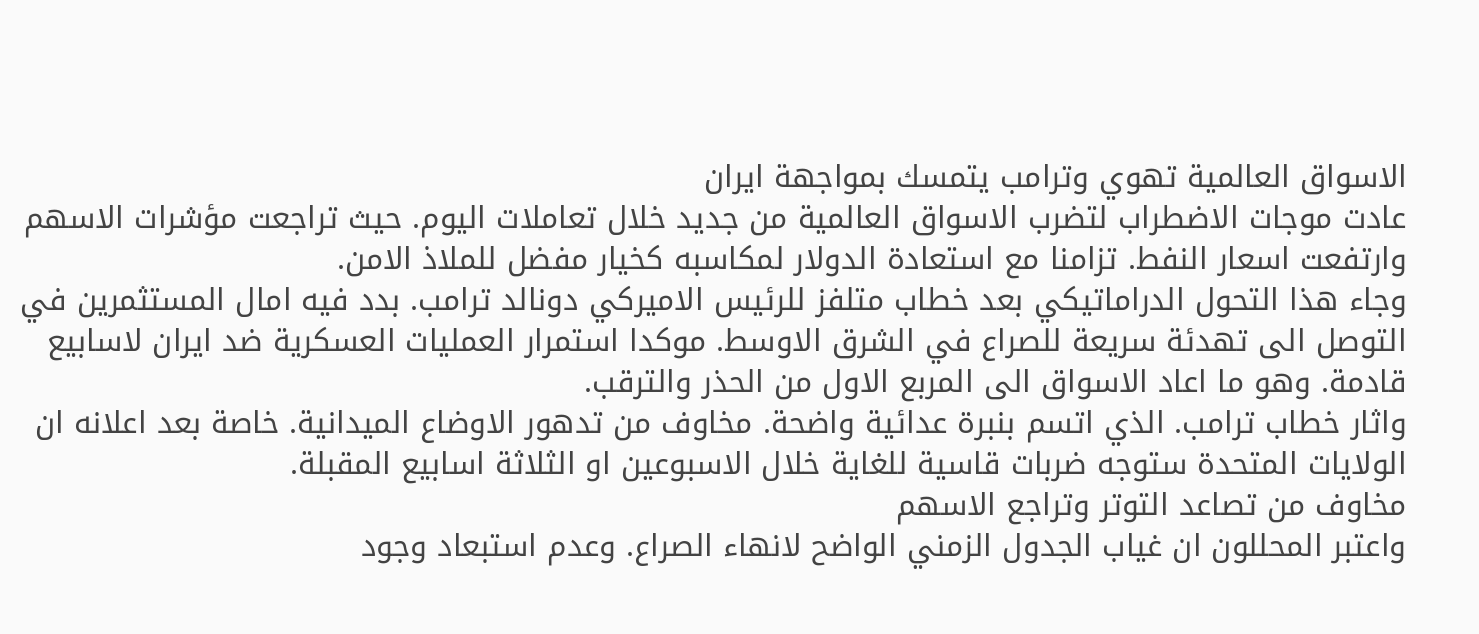الاسواق العالمية تهوي وترامب يتمسك بمواجهة ايران
عادت موجات الاضطراب لتضرب الاسواق العالمية من جديد خلال تعاملات اليوم. حيث تراجعت مؤشرات الاسهم وارتفعت اسعار النفط. تزامنا مع استعادة الدولار لمكاسبه كخيار مفضل للملاذ الامن.
وجاء هذا التحول الدراماتيكي بعد خطاب متلفز للرئيس الاميركي دونالد ترامب. بدد فيه امال المستثمرين في التوصل الى تهدئة سريعة للصراع في الشرق الاوسط. موكدا استمرار العمليات العسكرية ضد ايران لاسابيع قادمة. وهو ما اعاد الاسواق الى المربع الاول من الحذر والترقب.
واثار خطاب ترامب. الذي اتسم بنبرة عدائية واضحة. مخاوف من تدهور الاوضاع الميدانية. خاصة بعد اعلانه ان الولايات المتحدة ستوجه ضربات قاسية للغاية خلال الاسبوعين او الثلاثة اسابيع المقبلة.
مخاوف من تصاعد التوتر وتراجع الاسهم
واعتبر المحللون ان غياب الجدول الزمني الواضح لانهاء الصراع. وعدم استبعاد وجود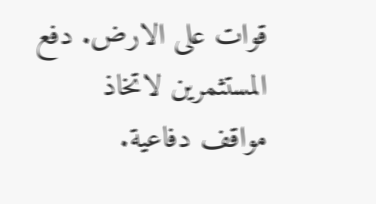قوات على الارض. دفع المستثمرين لاتخاذ مواقف دفاعية.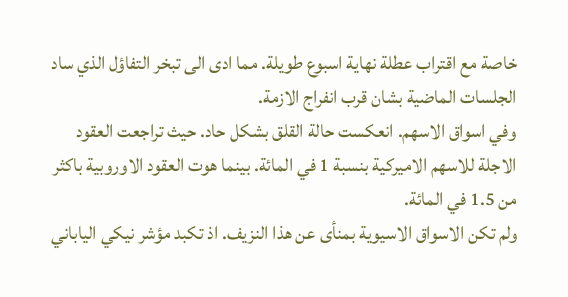خاصة مع اقتراب عطلة نهاية اسبوع طويلة. مما ادى الى تبخر التفاؤل الذي ساد الجلسات الماضية بشان قرب انفراج الازمة.
وفي اسواق الاسهم. انعكست حالة القلق بشكل حاد. حيث تراجعت العقود الاجلة للاسهم الاميركية بنسبة 1 في المائة. بينما هوت العقود الاوروبية باكثر من 1.5 في المائة.
ولم تكن الاسواق الاسيوية بمنأى عن هذا النزيف. اذ تكبد مؤشر نيكي الياباني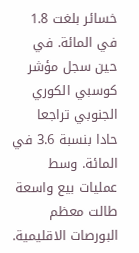خسائر بلغت 1.8 في المائة. في حين سجل مؤشر كوسبي الكوري الجنوبي تراجعا حادا بنسبة 3.6 في المائة. وسط عمليات بيع واسعة طالت معظم البورصات الاقليمية.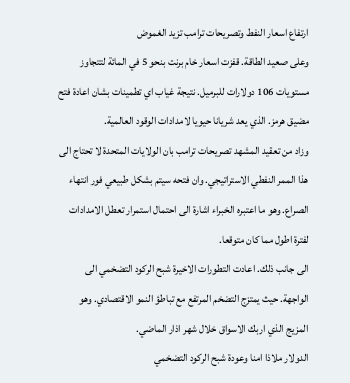ارتفاع اسعار النفط وتصريحات ترامب تزيد الغموض
وعلى صعيد الطاقة. قفزت اسعار خام برنت بنحو 5 في المائة لتتجاوز مستويات 106 دولارات للبرميل. نتيجة غياب اي تطمينات بشان اعادة فتح مضيق هرمز. الذي يعد شريانا حيويا لامدادات الوقود العالمية.
وزاد من تعقيد المشهد تصريحات ترامب بان الولايات المتحدة لا تحتاج الى هذا الممر النفطي الاستراتيجي. وان فتحه سيتم بشكل طبيعي فور انتهاء الصراع. وهو ما اعتبره الخبراء اشارة الى احتمال استمرار تعطل الامدادات لفترة اطول مما كان متوقعا.
الى جانب ذلك. اعادت التطورات الاخيرة شبح الركود التضخمي الى الواجهة. حيث يمتزج التضخم المرتفع مع تباطؤ النمو الاقتصادي. وهو المزيج الذي اربك الاسواق خلال شهر اذار الماضي.
الدولار ملاذا امنا وعودة شبح الركود التضخمي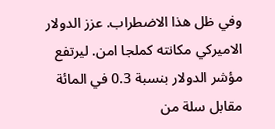وفي ظل هذا الاضطراب. عزز الدولار الاميركي مكانته كملجا امن. ليرتفع مؤشر الدولار بنسبة 0.3 في المائة مقابل سلة من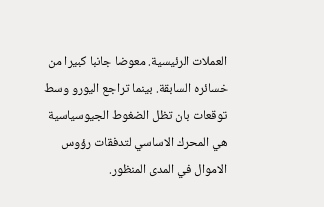العملات الرئيسية. معوضا جانبا كبيرا من خسائره السابقة. بينما تراجع اليورو وسط توقعات بان تظل الضغوط الجيوسياسية هي المحرك الاساسي لتدفقات رؤوس الاموال في المدى المنظور.